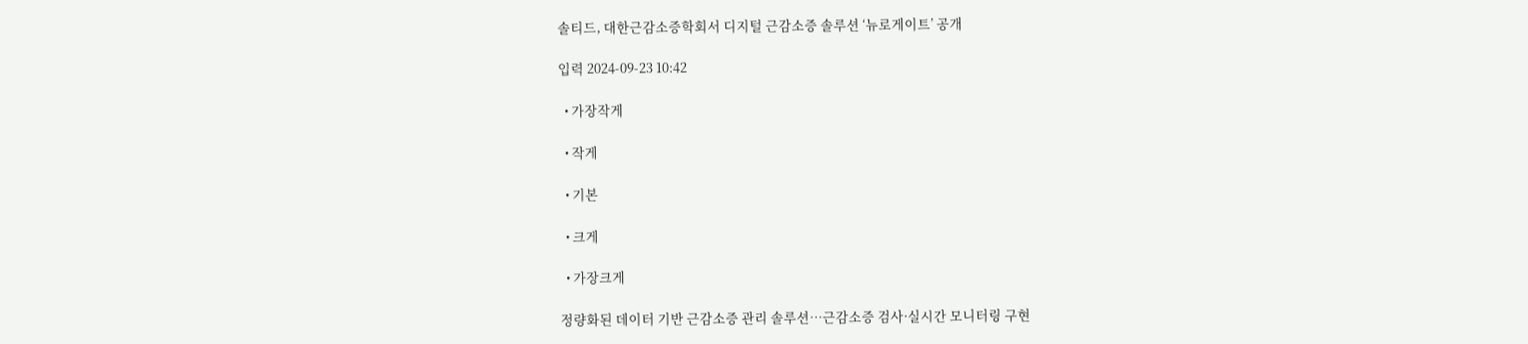솔티드, 대한근감소증학회서 디지털 근감소증 솔루션 ‘뉴로게이트’ 공개

입력 2024-09-23 10:42

  • 가장작게

  • 작게

  • 기본

  • 크게

  • 가장크게

정량화된 데이터 기반 근감소증 관리 솔루션…근감소증 검사·실시간 모니터링 구현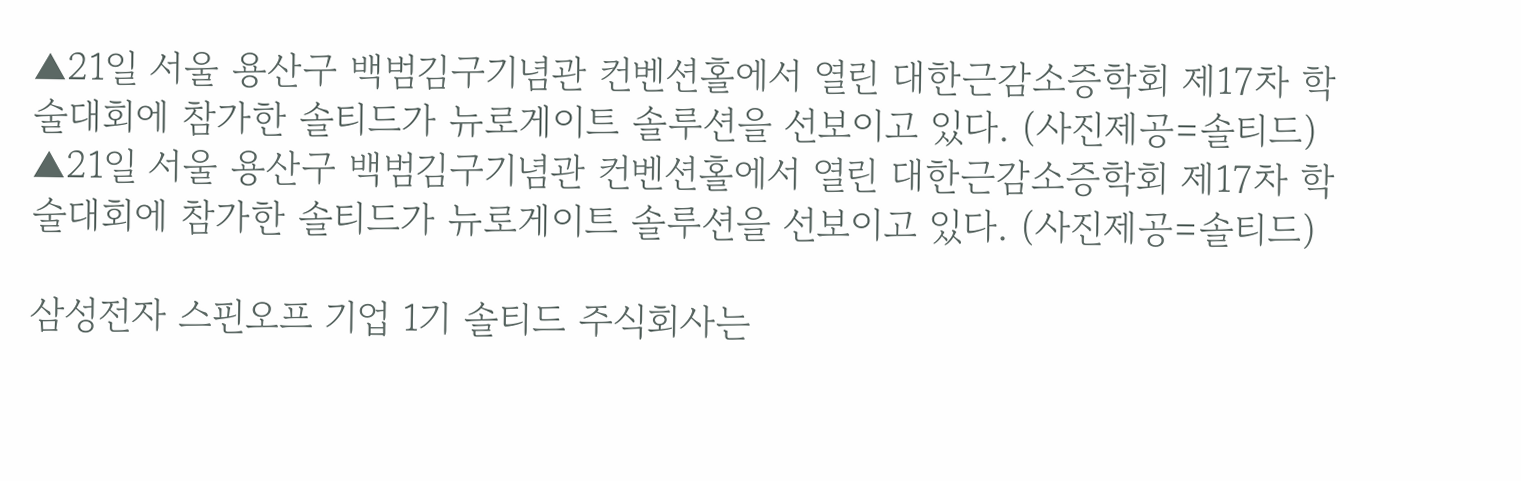▲21일 서울 용산구 백범김구기념관 컨벤션홀에서 열린 대한근감소증학회 제17차 학술대회에 참가한 솔티드가 뉴로게이트 솔루션을 선보이고 있다. (사진제공=솔티드)
▲21일 서울 용산구 백범김구기념관 컨벤션홀에서 열린 대한근감소증학회 제17차 학술대회에 참가한 솔티드가 뉴로게이트 솔루션을 선보이고 있다. (사진제공=솔티드)

삼성전자 스핀오프 기업 1기 솔티드 주식회사는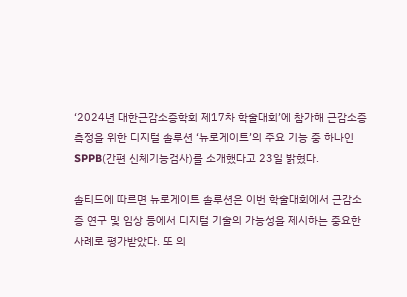‘2024년 대한근감소증학회 제17차 학술대회’에 참가해 근감소증 측정을 위한 디지털 솔루션 ‘뉴로게이트’의 주요 기능 중 하나인 SPPB(간편 신체기능검사)를 소개했다고 23일 밝혔다.

솔티드에 따르면 뉴로게이트 솔루션은 이번 학술대회에서 근감소증 연구 및 임상 등에서 디지털 기술의 가능성을 제시하는 중요한 사례로 평가받았다. 또 의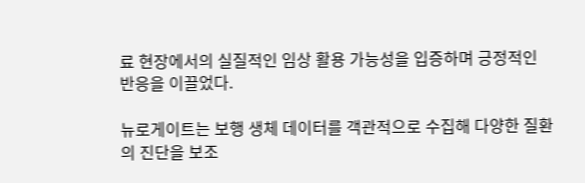료 현장에서의 실질적인 임상 활용 가능성을 입증하며 긍정적인 반응을 이끌었다.

뉴로게이트는 보행 생체 데이터를 객관적으로 수집해 다양한 질환의 진단을 보조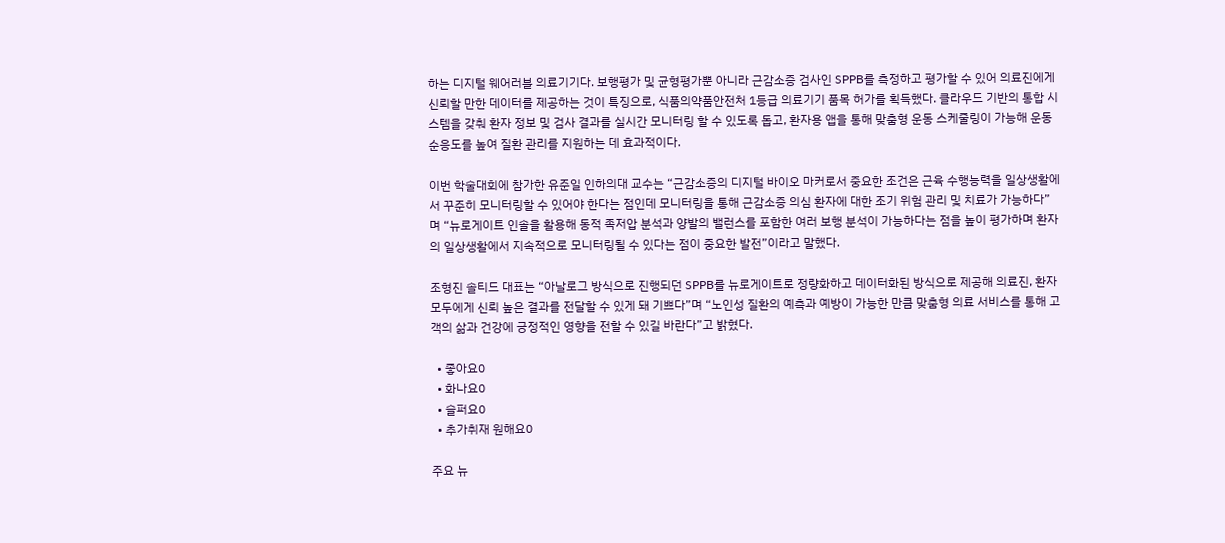하는 디지털 웨어러블 의료기기다. 보행평가 및 균형평가뿐 아니라 근감소증 검사인 SPPB를 측정하고 평가할 수 있어 의료진에게 신뢰할 만한 데이터를 제공하는 것이 특징으로, 식품의약품안전처 1등급 의료기기 품목 허가를 획득했다. 클라우드 기반의 통합 시스템을 갖춰 환자 정보 및 검사 결과를 실시간 모니터링 할 수 있도록 돕고, 환자용 앱을 통해 맞춤형 운동 스케줄링이 가능해 운동 순응도를 높여 질환 관리를 지원하는 데 효과적이다.

이번 학술대회에 참가한 유준일 인하의대 교수는 “근감소증의 디지털 바이오 마커로서 중요한 조건은 근육 수행능력을 일상생활에서 꾸준히 모니터링할 수 있어야 한다는 점인데 모니터링을 통해 근감소증 의심 환자에 대한 조기 위험 관리 및 치료가 가능하다”며 “뉴로게이트 인솔을 활용해 동적 족저압 분석과 양발의 밸런스를 포함한 여러 보행 분석이 가능하다는 점을 높이 평가하며 환자의 일상생활에서 지속적으로 모니터링될 수 있다는 점이 중요한 발전”이라고 말했다.

조형진 솔티드 대표는 “아날로그 방식으로 진행되던 SPPB를 뉴로게이트로 정량화하고 데이터화된 방식으로 제공해 의료진, 환자 모두에게 신뢰 높은 결과를 전달할 수 있게 돼 기쁘다”며 “노인성 질환의 예측과 예방이 가능한 만큼 맞춤형 의료 서비스를 통해 고객의 삶과 건강에 긍정적인 영향을 전할 수 있길 바란다”고 밝혔다.

  • 좋아요0
  • 화나요0
  • 슬퍼요0
  • 추가취재 원해요0

주요 뉴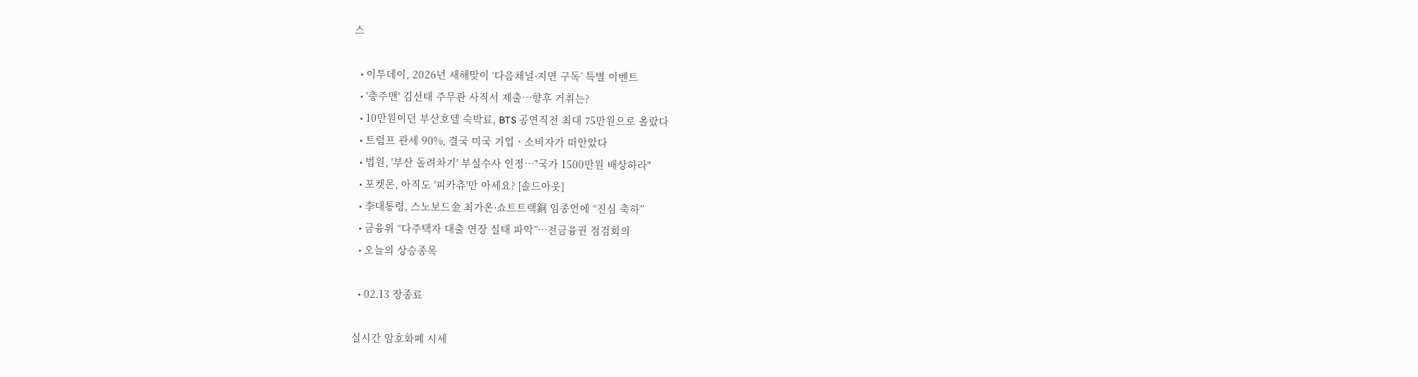스

  • 이투데이, 2026년 새해맞이 ‘다음채널·지면 구독’ 특별 이벤트
  • '충주맨' 김선태 주무관 사직서 제출…향후 거취는?
  • 10만원이던 부산호텔 숙박료, BTS 공연직전 최대 75만원으로 올랐다
  • 트럼프 관세 90%, 결국 미국 기업ㆍ소비자가 떠안았다
  • 법원, '부산 돌려차기' 부실수사 인정…"국가 1500만원 배상하라"
  • 포켓몬, 아직도 '피카츄'만 아세요? [솔드아웃]
  • 李대통령, 스노보드金 최가온·쇼트트랙銅 임종언에 “진심 축하”
  • 금융위 “다주택자 대출 연장 실태 파악”⋯전금융권 점검회의
  • 오늘의 상승종목

  • 02.13 장종료

실시간 암호화폐 시세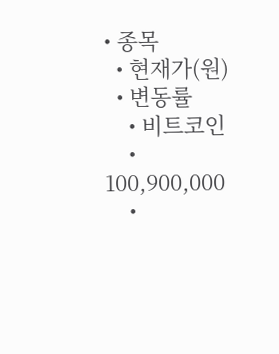• 종목
  • 현재가(원)
  • 변동률
    • 비트코인
    • 100,900,000
    •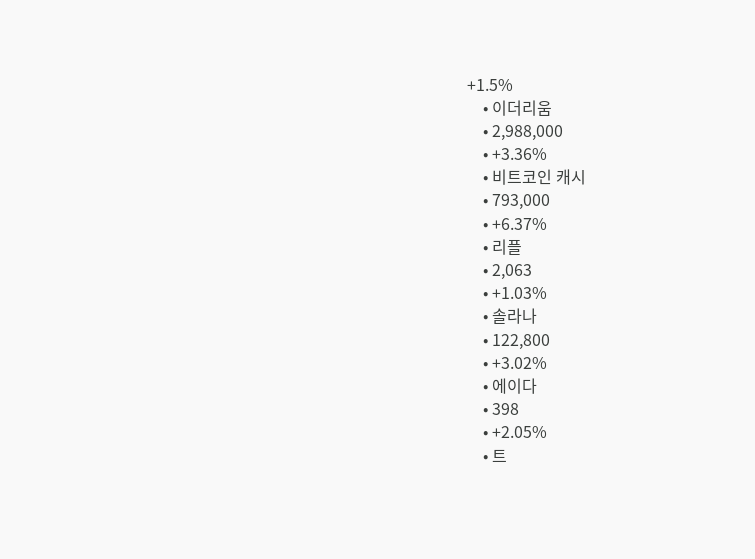+1.5%
    • 이더리움
    • 2,988,000
    • +3.36%
    • 비트코인 캐시
    • 793,000
    • +6.37%
    • 리플
    • 2,063
    • +1.03%
    • 솔라나
    • 122,800
    • +3.02%
    • 에이다
    • 398
    • +2.05%
    • 트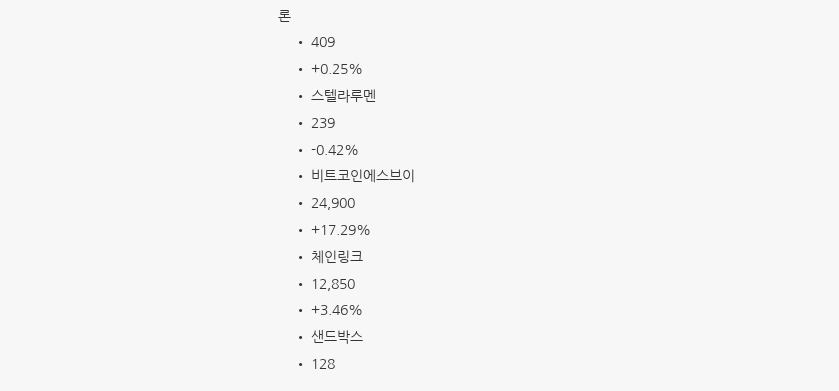론
    • 409
    • +0.25%
    • 스텔라루멘
    • 239
    • -0.42%
    • 비트코인에스브이
    • 24,900
    • +17.29%
    • 체인링크
    • 12,850
    • +3.46%
    • 샌드박스
    • 128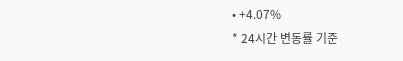• +4.07%
* 24시간 변동률 기준